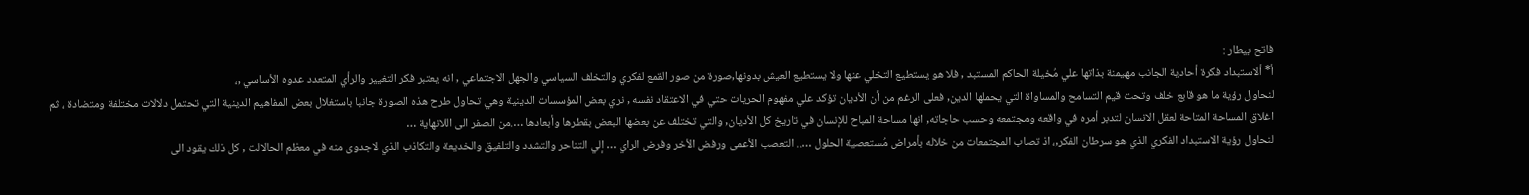فاتح بيطار :
أ* ألاستبداد فكرة أحادية الجانب مهيمنة بذاتها علي مُخيلة الحاكم المستبد , فلا هو يستطيع التخلي عنها ولا يستطيع العيش بدونها,صورة من صور القمع لفكري والتخلف السياسي والجهل الاجتماعي , انه يعتبر فكر التغيير والرأي المتعدد عدوه الأساسي ,،
لنحاول رؤية ما هو قابع خلف وتحت قيم التسامح والمساواة التي يحملها الدين, فعلى الرغم من أن الأديان تؤكد علي مفهوم الحريات حتي في الاعتقاد نفسه , نري بعض المؤسسات الدينية وهي تحاول طرح هذه الصورة جانبا باستغلال بعض المفاهيم الدينية التي تحتمل دلالات مختلفة ومتضادة ، ثم اغلاق المساحة المتاحة لعقل الانسان لتدبر أمره في واقعه ومجتمعه وحسب حاجاته, انها مساحة المباح للإنسان في تاريخ كل الأديان, والتي تختلف عن بعضها البعض بقطرها وأبعادها ….من الصفر الى اللانهاية …
لنحاول رؤية الاستبداد الفكري الذي هو سرطان الفكر,، اذ تصاب المجتمعات من خلاله بأمراض مُستعصية الحلول ….. التعصب الأعمى ورفض الأخر وفرض الراي … إلي التناحر والتشدد والتلفيق والخديعة والتكاذب الذي لاجدوى منه في معظم الحالالت , كل ذلك يقود الى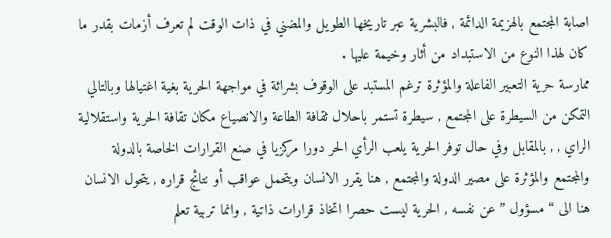اصابة المجتمع بالهزيمة الدائمة , فالبشرية عبر تاريخها الطويل والمضني في ذات الوقت لم تعرف أزمات بقدر ما كان لهذا النوع من الاستبداد من أثار وخيمة عليها .
ممارسة حرية التعبير الفاعلة والمؤثرة ترغم المستبد على الوقوف بشراثة في مواجهة الحرية بغية اغتيالها وبالتالي التمكن من السيطرة على المجتمع , سيطرة تستمر باحلال ثقافة الطاعة والانصياع مكان تقافة الحرية واستقلالية الراي , , بالمقابل وفي حال توفر الحرية يلعب الرأي الحر دورا مركزيا في صنع القرارات الخاصة بالدولة والمجتمع والمؤثرة على مصير الدولة والمجتمع , هنا يقرر الانسان ويتحمل عواقب أو نتائج قراره , يتحول الانسان هنا الى “مسؤول ” عن نفسه , الحرية ليست حصرا اتخاذ قرارات ذاتية , وانما تربية تعلم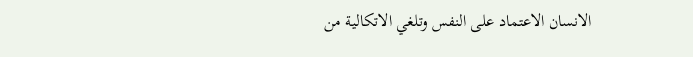الانسان الاعتماد على النفس وتلغي الاتكالية من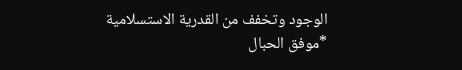الوجود وتخفف من القدرية الاستسلامية
*موفق الحبال